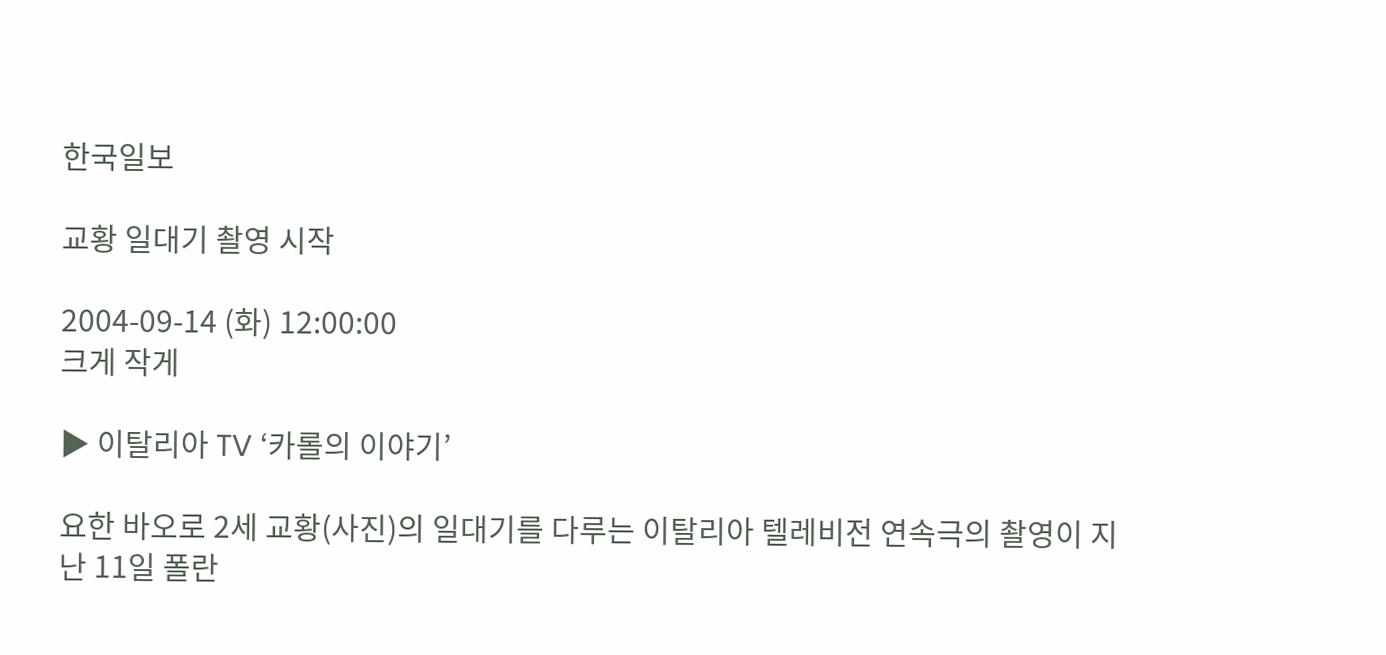한국일보

교황 일대기 촬영 시작

2004-09-14 (화) 12:00:00
크게 작게

▶ 이탈리아 TV ‘카롤의 이야기’

요한 바오로 2세 교황(사진)의 일대기를 다루는 이탈리아 텔레비전 연속극의 촬영이 지난 11일 폴란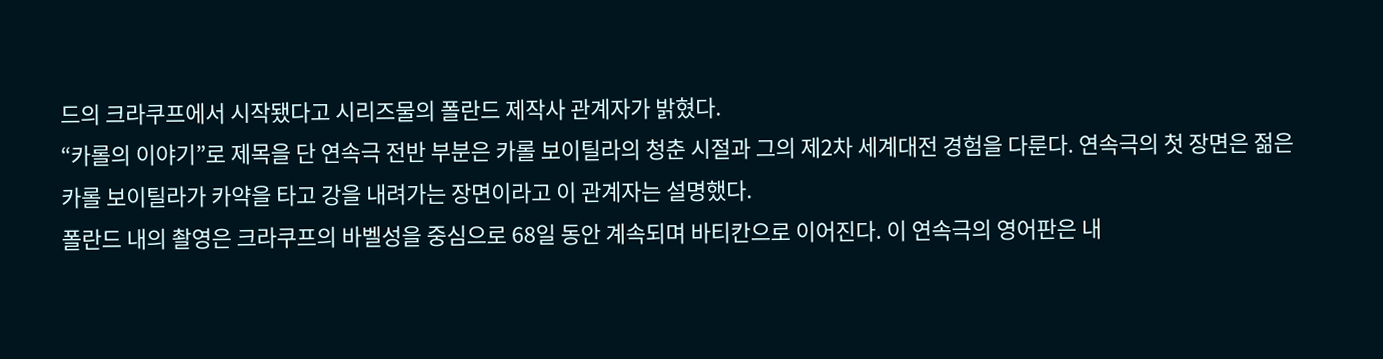드의 크라쿠프에서 시작됐다고 시리즈물의 폴란드 제작사 관계자가 밝혔다.
“카롤의 이야기”로 제목을 단 연속극 전반 부분은 카롤 보이틸라의 청춘 시절과 그의 제2차 세계대전 경험을 다룬다. 연속극의 첫 장면은 젊은 카롤 보이틸라가 카약을 타고 강을 내려가는 장면이라고 이 관계자는 설명했다.
폴란드 내의 촬영은 크라쿠프의 바벨성을 중심으로 68일 동안 계속되며 바티칸으로 이어진다. 이 연속극의 영어판은 내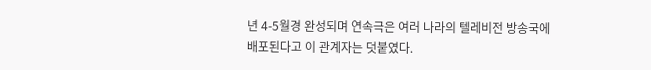년 4-5월경 완성되며 연속극은 여러 나라의 텔레비전 방송국에 배포된다고 이 관계자는 덧붙였다.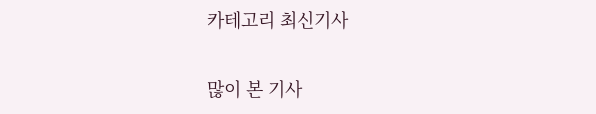카테고리 최신기사

많이 본 기사